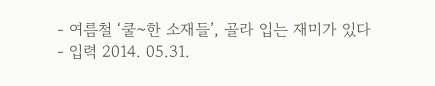- 여름철 ‘쿨~한 소재들’, 골라 입는 재미가 있다
- 입력 2014. 05.31.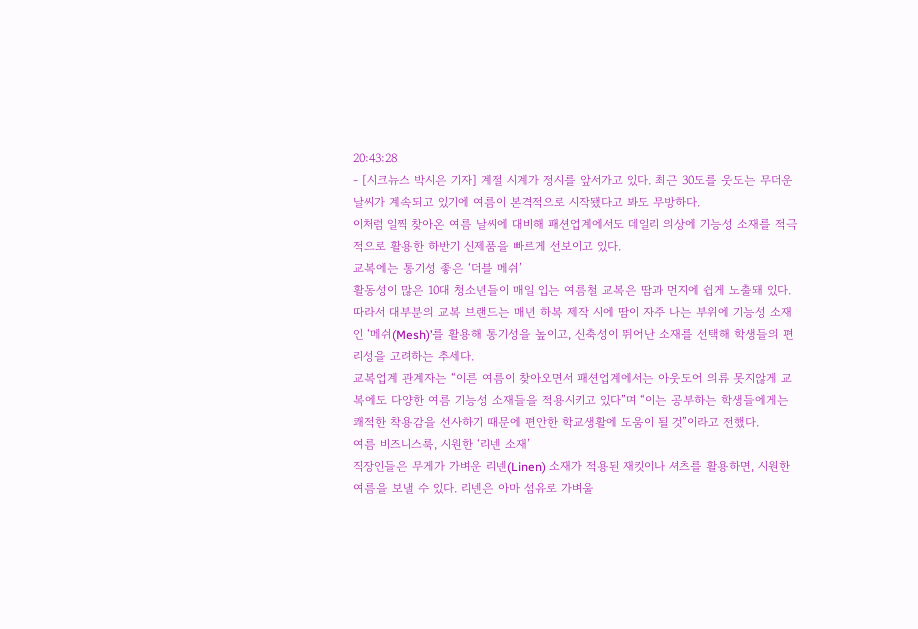20:43:28
- [시크뉴스 박시은 기자] 계절 시계가 정시를 앞서가고 있다. 최근 30도를 웃도는 무더운 날씨가 계속되고 있기에 여름이 본격적으로 시작됐다고 봐도 무방하다.
이처럼 일찍 찾아온 여름 날씨에 대비해 패션업계에서도 데일리 의상에 기능성 소재를 적극적으로 활용한 하반기 신제품을 빠르게 선보이고 있다.
교복에는 통기성 좋은 ‘더블 메쉬’
활동성이 많은 10대 청소년들이 매일 입는 여름철 교복은 땀과 먼지에 쉽게 노출돼 있다. 따라서 대부분의 교복 브랜드는 매년 하복 제작 시에 땀이 자주 나는 부위에 기능성 소재인 ‘메쉬(Mesh)’를 활용해 통기성을 높이고, 신축성이 뛰어난 소재를 선택해 학생들의 편리성을 고려하는 추세다.
교복업계 관계자는 “이른 여름이 찾아오면서 패션업계에서는 아웃도어 의류 못지않게 교복에도 다양한 여름 기능성 소재들을 적용시키고 있다”며 “이는 공부하는 학생들에게는 쾌적한 착용감을 선사하기 때문에 편안한 학교생활에 도움이 될 것”이라고 전했다.
여름 비즈니스룩, 시원한 ‘리넨 소재’
직장인들은 무게가 가벼운 리넨(Linen) 소재가 적용된 재킷이나 셔츠를 활용하면, 시원한 여름을 보낼 수 있다. 리넨은 아마 섬유로 가벼울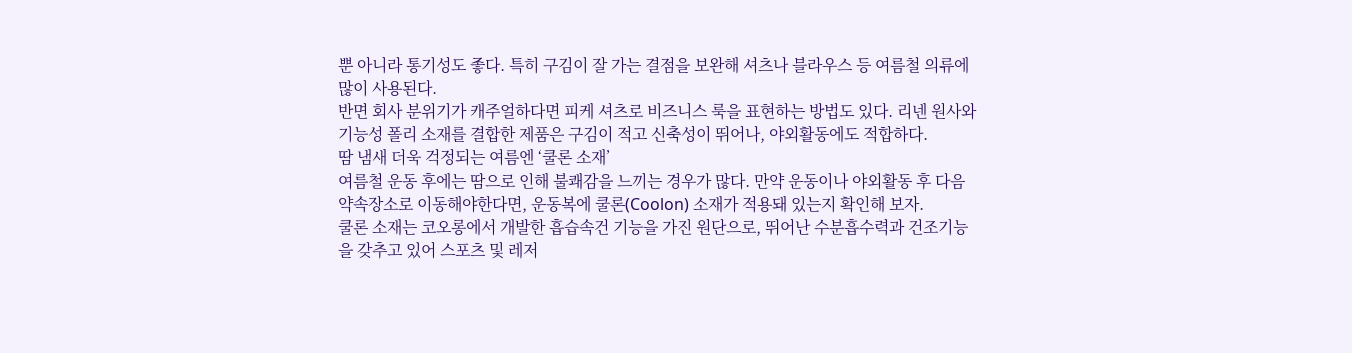뿐 아니라 통기성도 좋다. 특히 구김이 잘 가는 결점을 보완해 셔츠나 블라우스 등 여름철 의류에 많이 사용된다.
반면 회사 분위기가 캐주얼하다면 피케 셔츠로 비즈니스 룩을 표현하는 방법도 있다. 리넨 원사와 기능성 폴리 소재를 결합한 제품은 구김이 적고 신축성이 뛰어나, 야외활동에도 적합하다.
땀 냄새 더욱 걱정되는 여름엔 ‘쿨론 소재’
여름철 운동 후에는 땀으로 인해 불쾌감을 느끼는 경우가 많다. 만약 운동이나 야외활동 후 다음 약속장소로 이동해야한다면, 운동복에 쿨론(Coolon) 소재가 적용돼 있는지 확인해 보자.
쿨론 소재는 코오롱에서 개발한 흡습속건 기능을 가진 원단으로, 뛰어난 수분흡수력과 건조기능을 갖추고 있어 스포츠 및 레저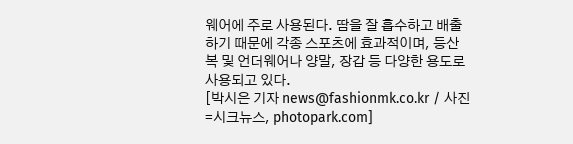웨어에 주로 사용된다. 땀을 잘 흡수하고 배출하기 때문에 각종 스포츠에 효과적이며, 등산복 및 언더웨어나 양말, 장갑 등 다양한 용도로 사용되고 있다.
[박시은 기자 news@fashionmk.co.kr / 사진=시크뉴스, photopark.com]